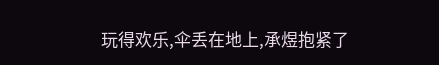玩得欢乐,伞丢在地上,承煜抱紧了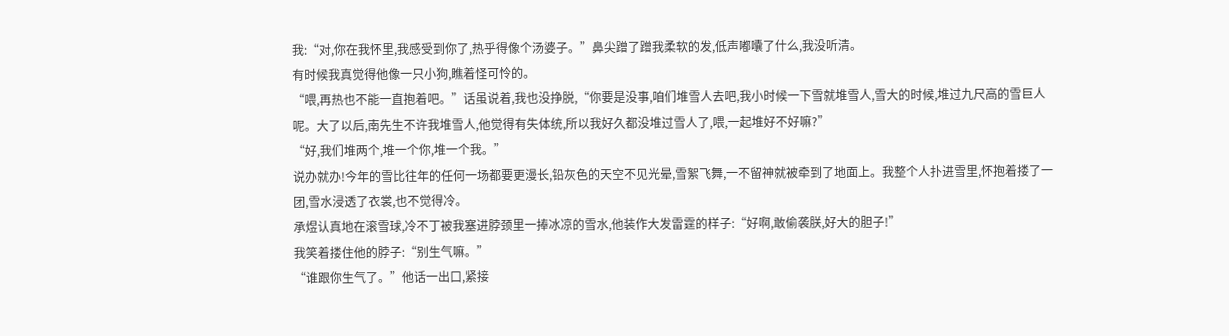我:“对,你在我怀里,我感受到你了,热乎得像个汤婆子。”鼻尖蹭了蹭我柔软的发,低声嘟囔了什么,我没听清。
有时候我真觉得他像一只小狗,瞧着怪可怜的。
“喂,再热也不能一直抱着吧。”话虽说着,我也没挣脱,“你要是没事,咱们堆雪人去吧,我小时候一下雪就堆雪人,雪大的时候,堆过九尺高的雪巨人呢。大了以后,南先生不许我堆雪人,他觉得有失体统,所以我好久都没堆过雪人了,喂,一起堆好不好嘛?”
“好,我们堆两个,堆一个你,堆一个我。”
说办就办!今年的雪比往年的任何一场都要更漫长,铅灰色的天空不见光晕,雪絮飞舞,一不留神就被牵到了地面上。我整个人扑进雪里,怀抱着搂了一团,雪水浸透了衣裳,也不觉得冷。
承煜认真地在滚雪球,冷不丁被我塞进脖颈里一捧冰凉的雪水,他装作大发雷霆的样子:“好啊,敢偷袭朕,好大的胆子!”
我笑着搂住他的脖子:“别生气嘛。”
“谁跟你生气了。”他话一出口,紧接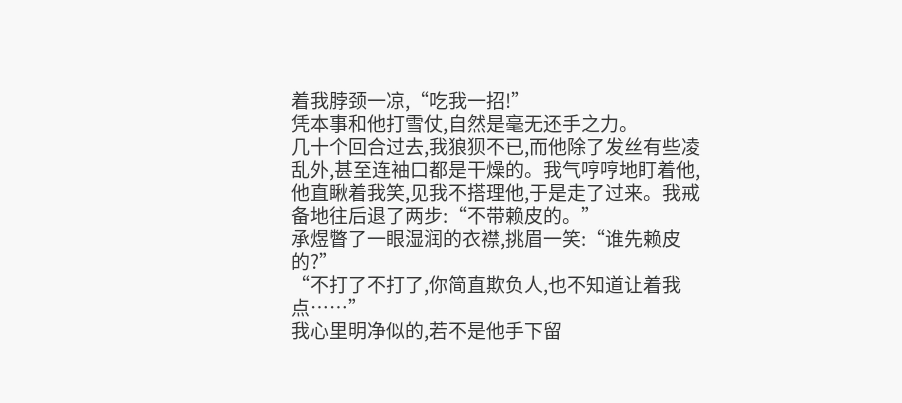着我脖颈一凉,“吃我一招!”
凭本事和他打雪仗,自然是毫无还手之力。
几十个回合过去,我狼狈不已,而他除了发丝有些凌乱外,甚至连袖口都是干燥的。我气哼哼地盯着他,他直瞅着我笑,见我不搭理他,于是走了过来。我戒备地往后退了两步:“不带赖皮的。”
承煜瞥了一眼湿润的衣襟,挑眉一笑:“谁先赖皮的?”
“不打了不打了,你简直欺负人,也不知道让着我点……”
我心里明净似的,若不是他手下留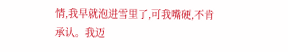情,我早就泡进雪里了,可我嘴硬,不肯承认。我迈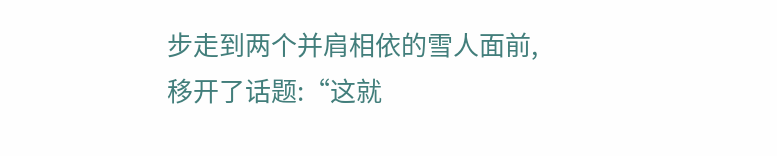步走到两个并肩相依的雪人面前,移开了话题:“这就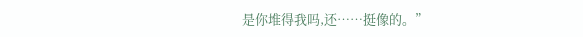是你堆得我吗,还……挺像的。”